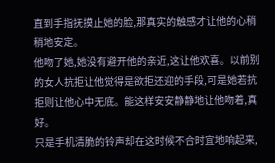直到手指抚摸止她的脸,那真实的触感才让他的心稍稍地安定。
他吻了她,她没有避开他的亲近,这让他欢喜。以前别的女人抗拒让他觉得是欲拒还迎的手段,可是她若抗拒则让他心中无底。能这样安安静静地让他吻着,真好。
只是手机清脆的铃声却在这时候不合时宜地响起来,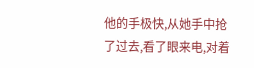他的手极快,从她手中抢了过去,看了眼来电,对着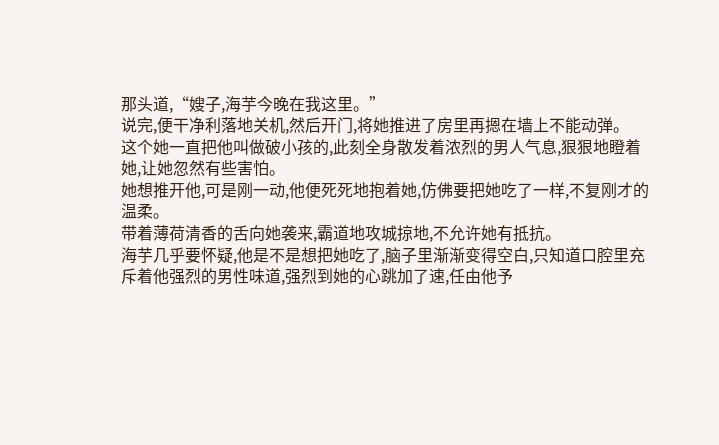那头道,“嫂子,海芋今晚在我这里。”
说完,便干净利落地关机,然后开门,将她推进了房里再摁在墙上不能动弹。
这个她一直把他叫做破小孩的,此刻全身散发着浓烈的男人气息,狠狠地瞪着她,让她忽然有些害怕。
她想推开他,可是刚一动,他便死死地抱着她,仿佛要把她吃了一样,不复刚才的温柔。
带着薄荷清香的舌向她袭来,霸道地攻城掠地,不允许她有抵抗。
海芋几乎要怀疑,他是不是想把她吃了,脑子里渐渐变得空白,只知道口腔里充斥着他强烈的男性味道,强烈到她的心跳加了速,任由他予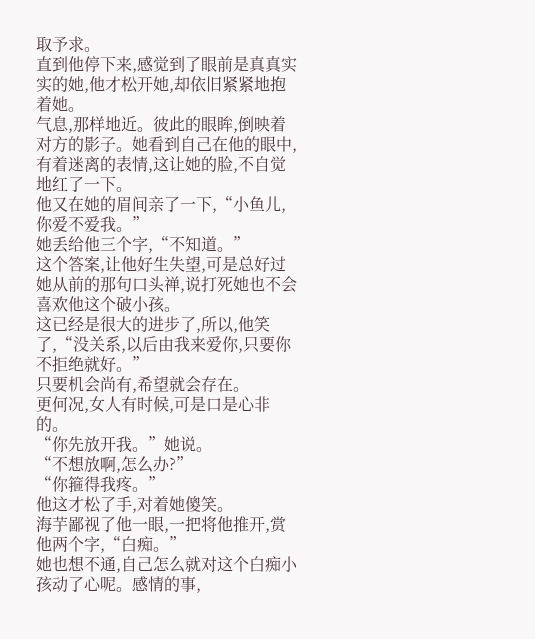取予求。
直到他停下来,感觉到了眼前是真真实实的她,他才松开她,却依旧紧紧地抱着她。
气息,那样地近。彼此的眼眸,倒映着对方的影子。她看到自己在他的眼中,有着迷离的表情,这让她的脸,不自觉地红了一下。
他又在她的眉间亲了一下,“小鱼儿,你爱不爱我。”
她丢给他三个字,“不知道。”
这个答案,让他好生失望,可是总好过她从前的那句口头禅,说打死她也不会喜欢他这个破小孩。
这已经是很大的进步了,所以,他笑了,“没关系,以后由我来爱你,只要你不拒绝就好。”
只要机会尚有,希望就会存在。
更何况,女人有时候,可是口是心非的。
“你先放开我。”她说。
“不想放啊,怎么办?”
“你箍得我疼。”
他这才松了手,对着她傻笑。
海芋鄙视了他一眼,一把将他推开,赏他两个字,“白痴。”
她也想不通,自己怎么就对这个白痴小孩动了心呢。感情的事,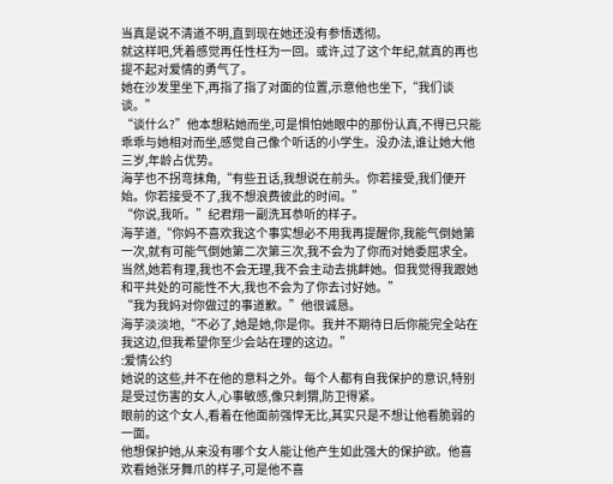当真是说不清道不明,直到现在她还没有参悟透彻。
就这样吧,凭着感觉再任性枉为一回。或许,过了这个年纪,就真的再也提不起对爱情的勇气了。
她在沙发里坐下,再指了指了对面的位置,示意他也坐下,“我们谈谈。”
“谈什么?”他本想粘她而坐,可是惧怕她眼中的那份认真,不得已只能乖乖与她相对而坐,感觉自己像个听话的小学生。没办法,谁让她大他三岁,年龄占优势。
海芋也不拐弯抹角,“有些丑话,我想说在前头。你若接受,我们便开始。你若接受不了,我不想浪费彼此的时间。”
“你说,我听。”纪君翔一副洗耳恭听的样子。
海芋道,“你妈不喜欢我这个事实想必不用我再提醒你,我能气倒她第一次,就有可能气倒她第二次第三次,我不会为了你而对她委屈求全。当然,她若有理,我也不会无理,我不会主动去挑衅她。但我觉得我跟她和平共处的可能性不大,我也不会为了你去讨好她。”
“我为我妈对你做过的事道歉。”他很诚恳。
海芋淡淡地,“不必了,她是她,你是你。我并不期待日后你能完全站在我这边,但我希望你至少会站在理的这边。”
:爱情公约
她说的这些,并不在他的意料之外。每个人都有自我保护的意识,特别是受过伤害的女人,心事敏感,像只刺猬,防卫得紧。
眼前的这个女人,看着在他面前强悍无比,其实只是不想让他看脆弱的一面。
他想保护她,从来没有哪个女人能让他产生如此强大的保护欲。他喜欢看她张牙舞爪的样子,可是他不喜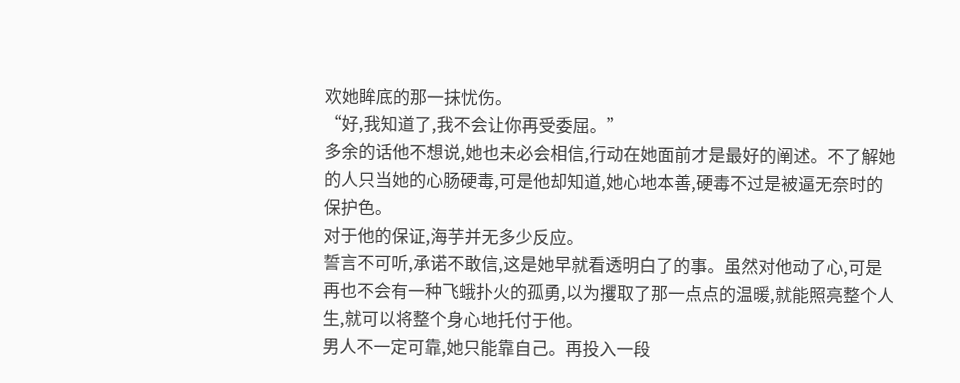欢她眸底的那一抹忧伤。
“好,我知道了,我不会让你再受委屈。”
多余的话他不想说,她也未必会相信,行动在她面前才是最好的阐述。不了解她的人只当她的心肠硬毒,可是他却知道,她心地本善,硬毒不过是被逼无奈时的保护色。
对于他的保证,海芋并无多少反应。
誓言不可听,承诺不敢信,这是她早就看透明白了的事。虽然对他动了心,可是再也不会有一种飞蛾扑火的孤勇,以为攫取了那一点点的温暖,就能照亮整个人生,就可以将整个身心地托付于他。
男人不一定可靠,她只能靠自己。再投入一段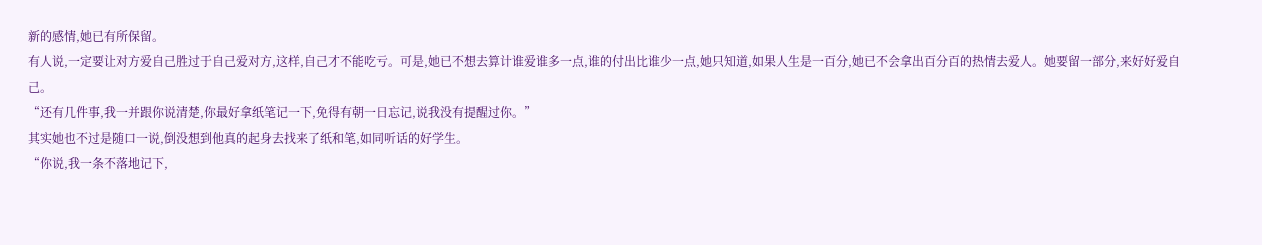新的感情,她已有所保留。
有人说,一定要让对方爱自己胜过于自己爱对方,这样,自己才不能吃亏。可是,她已不想去算计谁爱谁多一点,谁的付出比谁少一点,她只知道,如果人生是一百分,她已不会拿出百分百的热情去爱人。她要留一部分,来好好爱自己。
“还有几件事,我一并跟你说清楚,你最好拿纸笔记一下,免得有朝一日忘记,说我没有提醒过你。”
其实她也不过是随口一说,倒没想到他真的起身去找来了纸和笔,如同听话的好学生。
“你说,我一条不落地记下,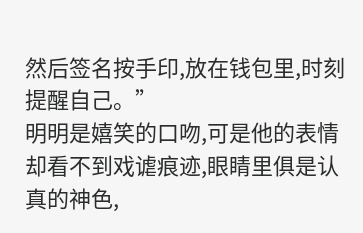然后签名按手印,放在钱包里,时刻提醒自己。”
明明是嬉笑的口吻,可是他的表情却看不到戏谑痕迹,眼睛里俱是认真的神色,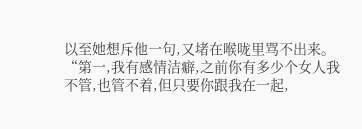以至她想斥他一句,又堵在喉咙里骂不出来。
“第一,我有感情洁癖,之前你有多少个女人我不管,也管不着,但只要你跟我在一起,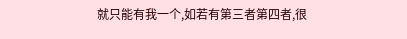就只能有我一个,如若有第三者第四者,很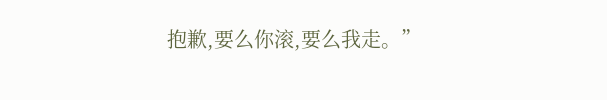抱歉,要么你滚,要么我走。”